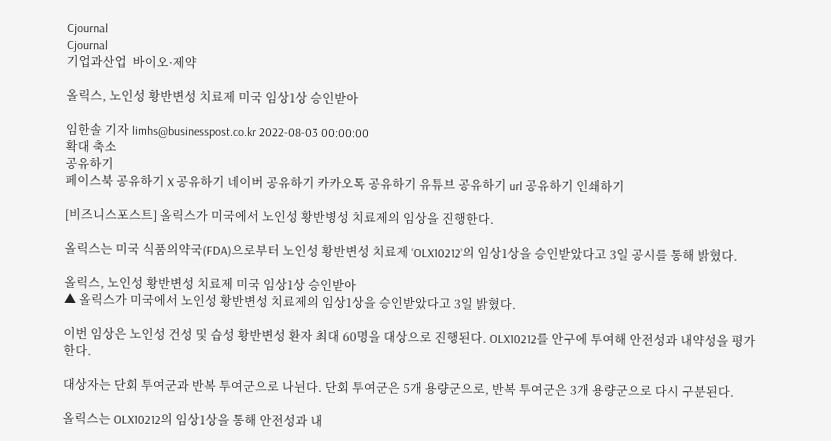Cjournal
Cjournal
기업과산업  바이오·제약

올릭스, 노인성 황반변성 치료제 미국 임상1상 승인받아

임한솔 기자 limhs@businesspost.co.kr 2022-08-03 00:00:00
확대 축소
공유하기
페이스북 공유하기 X 공유하기 네이버 공유하기 카카오톡 공유하기 유튜브 공유하기 url 공유하기 인쇄하기

[비즈니스포스트] 올릭스가 미국에서 노인성 황반병성 치료제의 임상을 진행한다.

올릭스는 미국 식품의약국(FDA)으로부터 노인성 황반변성 치료제 ‘OLX10212’의 임상1상을 승인받았다고 3일 공시를 통해 밝혔다.

올릭스, 노인성 황반변성 치료제 미국 임상1상 승인받아
▲ 올릭스가 미국에서 노인성 황반변성 치료제의 임상1상을 승인받았다고 3일 밝혔다.

이번 임상은 노인성 건성 및 습성 황반변성 환자 최대 60명을 대상으로 진행된다. OLX10212를 안구에 투여해 안전성과 내약성을 평가한다.

대상자는 단회 투여군과 반복 투여군으로 나뉜다. 단회 투여군은 5개 용량군으로, 반복 투여군은 3개 용량군으로 다시 구분된다.

올릭스는 OLX10212의 임상1상을 통해 안전성과 내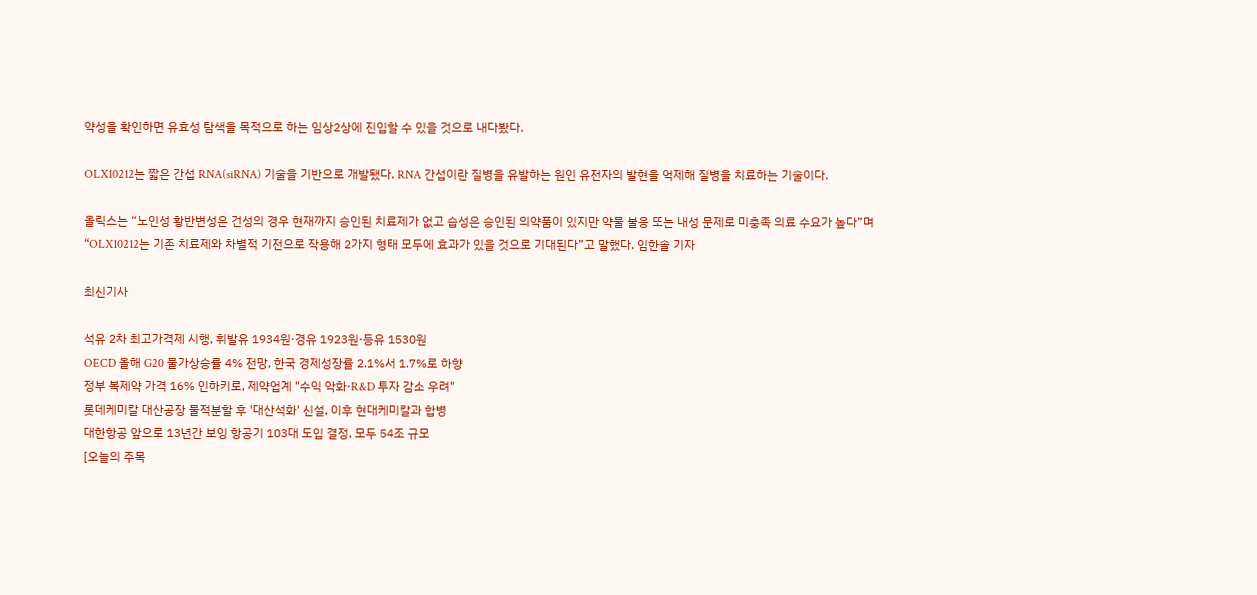약성을 확인하면 유효성 탐색을 목적으로 하는 임상2상에 진입할 수 있을 것으로 내다봤다.

OLX10212는 짧은 간섭 RNA(siRNA) 기술을 기반으로 개발됐다. RNA 간섭이란 질병을 유발하는 원인 유전자의 발현을 억제해 질병을 치료하는 기술이다.

올릭스는 “노인성 황반변성은 건성의 경우 현재까지 승인된 치료제가 없고 습성은 승인된 의약품이 있지만 약물 불응 또는 내성 문제로 미충족 의료 수요가 높다”며 “OLX10212는 기존 치료제와 차별적 기전으로 작용해 2가지 형태 모두에 효과가 있을 것으로 기대된다”고 말했다. 임한솔 기자

최신기사

석유 2차 최고가격제 시행, 휘발유 1934원·경유 1923원·등유 1530원
OECD 올해 G20 물가상승률 4% 전망, 한국 경제성장률 2.1%서 1.7%로 하향
정부 복제약 가격 16% 인하키로, 제약업계 "수익 악화·R&D 투자 감소 우려"
롯데케미칼 대산공장 물적분할 후 '대산석화' 신설, 이후 현대케미칼과 합병
대한항공 앞으로 13년간 보잉 항공기 103대 도입 결정, 모두 54조 규모
[오늘의 주목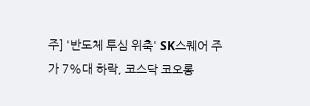주] '반도체 투심 위축' SK스퀘어 주가 7%대 하락, 코스닥 코오롱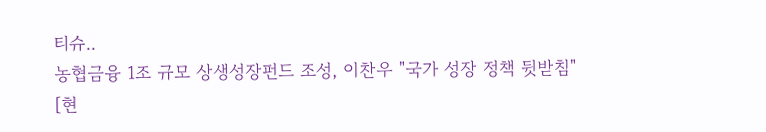티슈..
농협금융 1조 규모 상생성장펀드 조성, 이찬우 "국가 성장 정책 뒷받침"
[현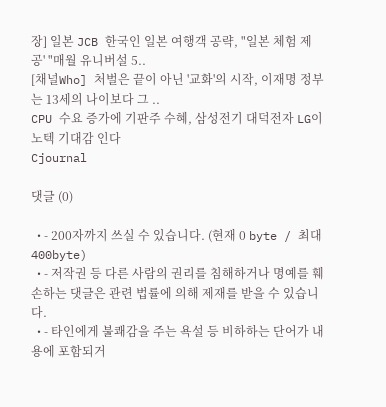장] 일본 JCB 한국인 일본 여행객 공략, "일본 체험 제공' "매월 유니버설 5..
[채널Who] 처벌은 끝이 아닌 '교화'의 시작, 이재명 정부는 13세의 나이보다 그 ..
CPU 수요 증가에 기판주 수혜, 삼성전기 대덕전자 LG이노텍 기대감 인다
Cjournal

댓글 (0)

  • - 200자까지 쓰실 수 있습니다. (현재 0 byte / 최대 400byte)
  • - 저작권 등 다른 사람의 권리를 침해하거나 명예를 훼손하는 댓글은 관련 법률에 의해 제재를 받을 수 있습니다.
  • - 타인에게 불쾌감을 주는 욕설 등 비하하는 단어가 내용에 포함되거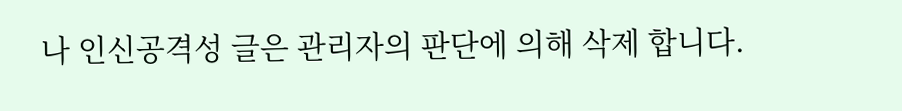나 인신공격성 글은 관리자의 판단에 의해 삭제 합니다.